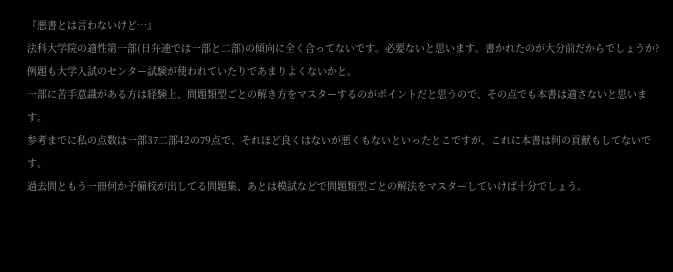『悪書とは言わないけど…』
法科大学院の適性第一部(日弁連では一部と二部)の傾向に全く合ってないです。必要ないと思います。書かれたのが大分前だからでしょうか?例題も大学入試のセンター試験が使われていたりであまりよくないかと。
一部に苦手意識がある方は経験上、問題類型ごとの解き方をマスターするのがポイントだと思うので、その点でも本書は適さないと思います。
参考までに私の点数は一部37二部42の79点で、それほど良くはないが悪くもないといったとこですが、これに本書は何の貢献もしてないです。
過去問ともう一冊何か予備校が出してる問題集、あとは模試などで問題類型ごとの解法をマスターしていけば十分でしょう。